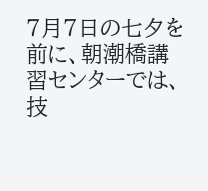7月7日の七夕を前に、朝潮橋講習センターでは、技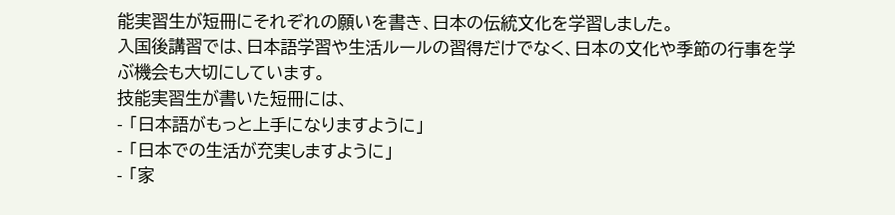能実習生が短冊にそれぞれの願いを書き、日本の伝統文化を学習しました。
入国後講習では、日本語学習や生活ルールの習得だけでなく、日本の文化や季節の行事を学ぶ機会も大切にしています。
技能実習生が書いた短冊には、
- 「日本語がもっと上手になりますように」
- 「日本での生活が充実しますように」
- 「家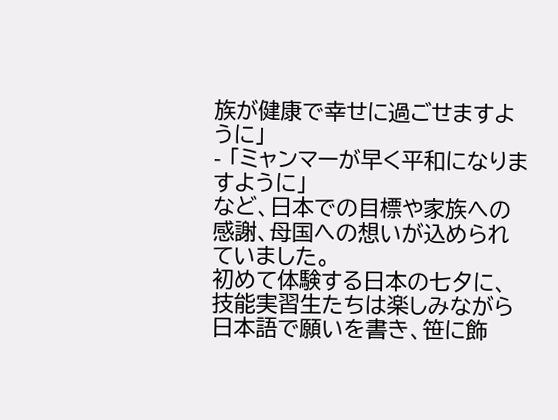族が健康で幸せに過ごせますように」
- 「ミャンマーが早く平和になりますように」
など、日本での目標や家族への感謝、母国への想いが込められていました。
初めて体験する日本の七夕に、技能実習生たちは楽しみながら日本語で願いを書き、笹に飾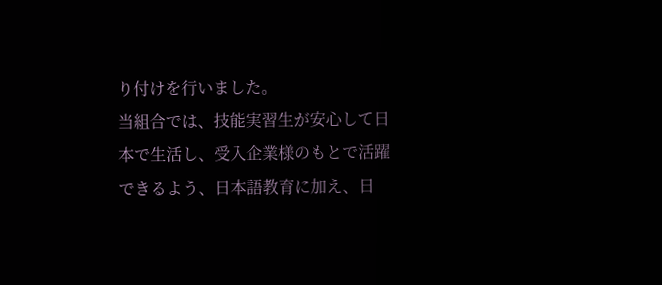り付けを行いました。
当組合では、技能実習生が安心して日本で生活し、受入企業様のもとで活躍できるよう、日本語教育に加え、日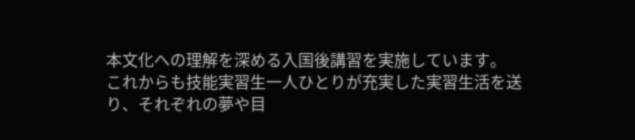本文化への理解を深める入国後講習を実施しています。
これからも技能実習生一人ひとりが充実した実習生活を送り、それぞれの夢や目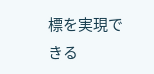標を実現できる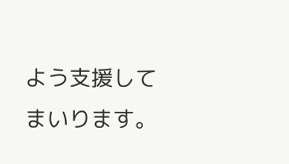よう支援してまいります。